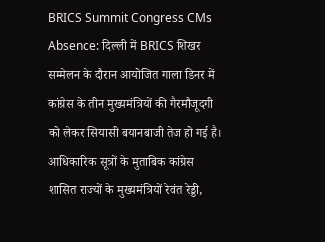BRICS Summit Congress CMs Absence: दिल्ली में BRICS शिखर सम्मेलन के दौरान आयोजित गाला डिनर में कांग्रेस के तीन मुख्यमंत्रियों की गैरमौजूदगी को लेकर सियासी बयानबाजी तेज हो गई है। आधिकारिक सूत्रों के मुताबिक कांग्रेस शासित राज्यों के मुख्यमंत्रियों रेवंत रेड्डी,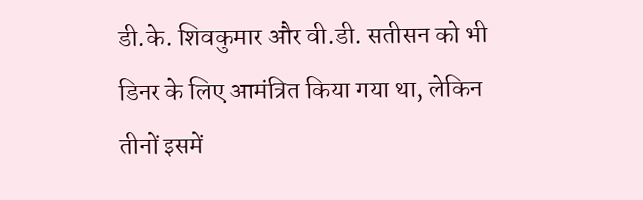डी.के. शिवकुमार और वी.डी. सतीसन को भी डिनर के लिए आमंत्रित किया गया था, लेकिन तीनों इसमें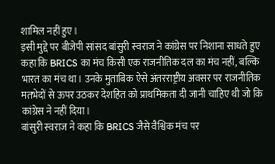शामिल नहीं हुए।
इसी मुद्दे पर बीजेपी सांसद बांसुरी स्वराज ने कांग्रेस पर निशाना साधते हुए कहा कि BRICS का मंच किसी एक राजनीतिक दल का मंच नहीं, बल्कि भारत का मंच था। उनके मुताबिक ऐसे अंतरराष्ट्रीय अवसर पर राजनीतिक मतभेदों से ऊपर उठकर देशहित को प्राथमिकता दी जानी चाहिए थी जो कि कांग्रेस ने नहीं दिया।
बांसुरी स्वराज ने कहा कि BRICS जैसे वैश्विक मंच पर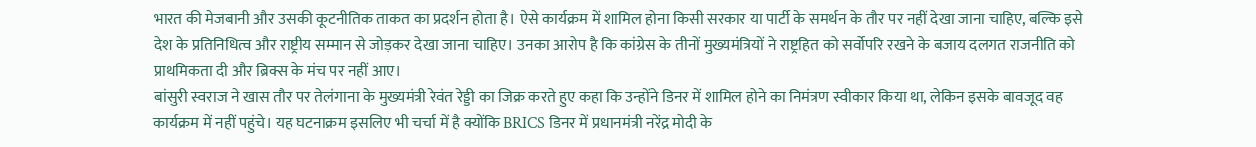भारत की मेजबानी और उसकी कूटनीतिक ताकत का प्रदर्शन होता है। ऐसे कार्यक्रम में शामिल होना किसी सरकार या पार्टी के समर्थन के तौर पर नहीं देखा जाना चाहिए, बल्कि इसे देश के प्रतिनिधित्व और राष्ट्रीय सम्मान से जोड़कर देखा जाना चाहिए। उनका आरोप है कि कांग्रेस के तीनों मुख्यमंत्रियों ने राष्ट्रहित को सर्वोपरि रखने के बजाय दलगत राजनीति को प्राथमिकता दी और ब्रिक्स के मंच पर नहीं आए।
बांसुरी स्वराज ने खास तौर पर तेलंगाना के मुख्यमंत्री रेवंत रेड्डी का जिक्र करते हुए कहा कि उन्होंने डिनर में शामिल होने का निमंत्रण स्वीकार किया था, लेकिन इसके बावजूद वह कार्यक्रम में नहीं पहुंचे। यह घटनाक्रम इसलिए भी चर्चा में है क्योंकि BRICS डिनर में प्रधानमंत्री नरेंद्र मोदी के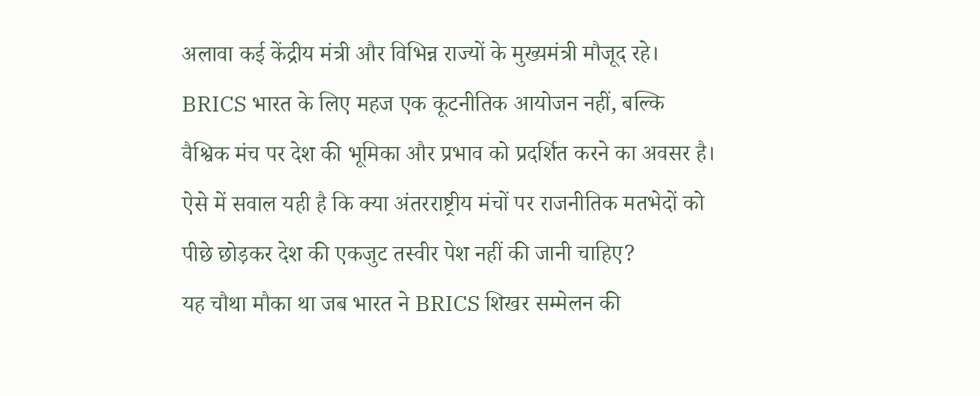अलावा कई केंद्रीय मंत्री और विभिन्न राज्यों के मुख्यमंत्री मौजूद रहे।
BRICS भारत के लिए महज एक कूटनीतिक आयोजन नहीं, बल्कि वैश्विक मंच पर देश की भूमिका और प्रभाव को प्रदर्शित करने का अवसर है। ऐसे में सवाल यही है कि क्या अंतरराष्ट्रीय मंचों पर राजनीतिक मतभेदों को पीछे छोड़कर देश की एकजुट तस्वीर पेश नहीं की जानी चाहिए?
यह चौथा मौका था जब भारत ने BRICS शिखर सम्मेलन की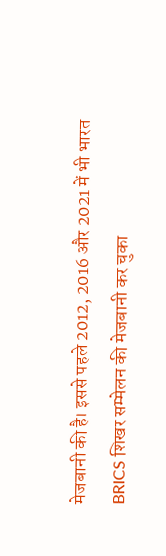मेजबानी की है। इससे पहले 2012, 2016 और 2021 में भी भारत BRICS शिखर सम्मेलन की मेजबानी कर चुका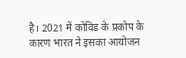है। 2021 में कोविड के प्रकोप के कारण भारत ने इसका आयोजन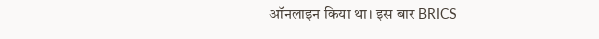ऑनलाइन किया था। इस बार BRICS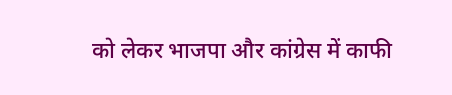को लेकर भाजपा और कांग्रेस में काफी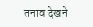तनाव देखने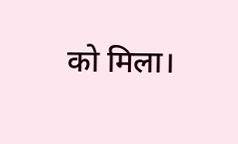को मिला।